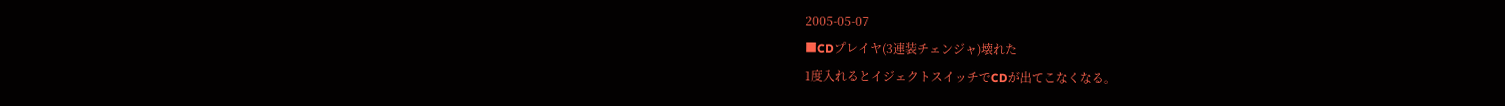2005-05-07
■CDプレイヤ(3連装チェンジャ)壊れた
1度入れるとイジェクトスイッチでCDが出てこなくなる。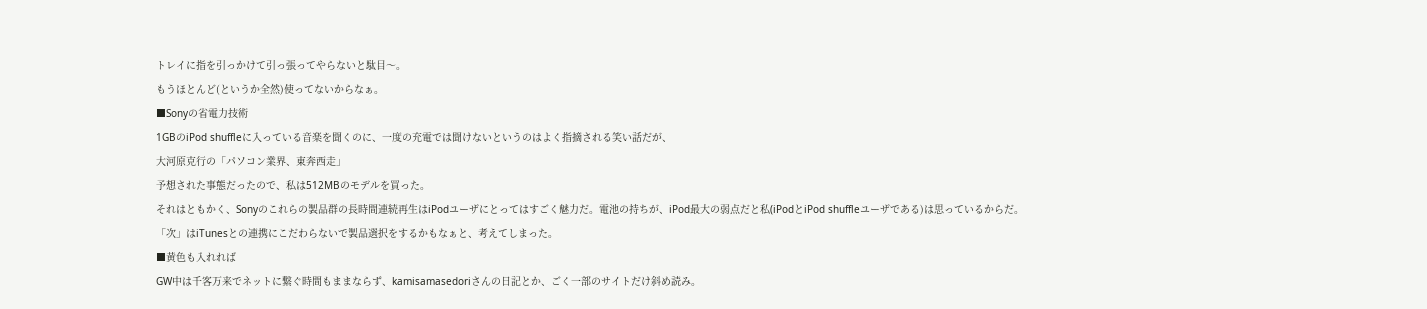トレイに指を引っかけて引っ張ってやらないと駄目〜。
もうほとんど(というか全然)使ってないからなぁ。
■Sonyの省電力技術
1GBのiPod shuffleに入っている音楽を聞くのに、一度の充電では聞けないというのはよく指摘される笑い話だが、
大河原克行の「パソコン業界、東奔西走」
予想された事態だったので、私は512MBのモデルを買った。
それはともかく、Sonyのこれらの製品群の長時間連続再生はiPodユーザにとってはすごく魅力だ。電池の持ちが、iPod最大の弱点だと私(iPodとiPod shuffleユーザである)は思っているからだ。
「次」はiTunesとの連携にこだわらないで製品選択をするかもなぁと、考えてしまった。
■黄色も入れれば
GW中は千客万来でネットに繋ぐ時間もままならず、kamisamasedoriさんの日記とか、ごく一部のサイトだけ斜め読み。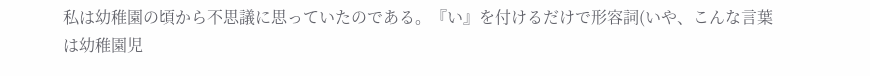私は幼稚園の頃から不思議に思っていたのである。『い』を付けるだけで形容詞(いや、こんな言葉は幼稚園児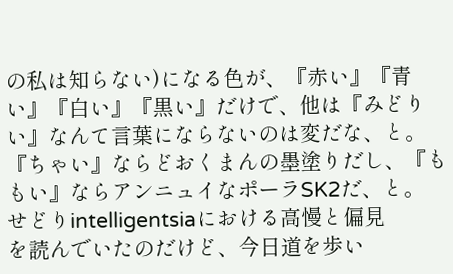の私は知らない)になる色が、『赤い』『青い』『白い』『黒い』だけで、他は『みどりい』なんて言葉にならないのは変だな、と。『ちゃい』ならどおくまんの墨塗りだし、『ももい』ならアンニュイなポーラSK2だ、と。
せどりintelligentsiaにおける高慢と偏見
を読んでいたのだけど、今日道を歩い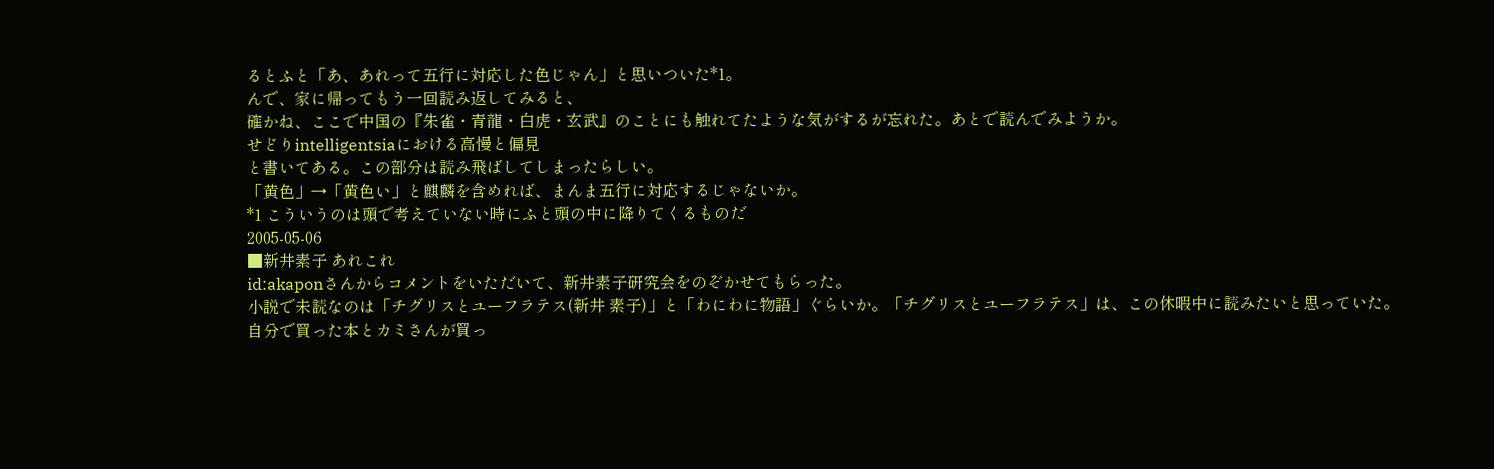るとふと「あ、あれって五行に対応した色じゃん」と思いついた*1。
んで、家に帰ってもう一回読み返してみると、
確かね、ここで中国の『朱雀・青龍・白虎・玄武』のことにも触れてたような気がするが忘れた。あとで読んでみようか。
せどりintelligentsiaにおける高慢と偏見
と書いてある。この部分は読み飛ばしてしまったらしい。
「黄色」→「黄色い」と麒麟を含めれば、まんま五行に対応するじゃないか。
*1 こういうのは頭で考えていない時にふと頭の中に降りてくるものだ
2005-05-06
■新井素子 あれこれ
id:akaponさんからコメントをいただいて、新井素子研究会をのぞかせてもらった。
小説で未読なのは「チグリスとユーフラテス(新井 素子)」と「わにわに物語」ぐらいか。「チグリスとユーフラテス」は、この休暇中に読みたいと思っていた。
自分で買った本とカミさんが買っ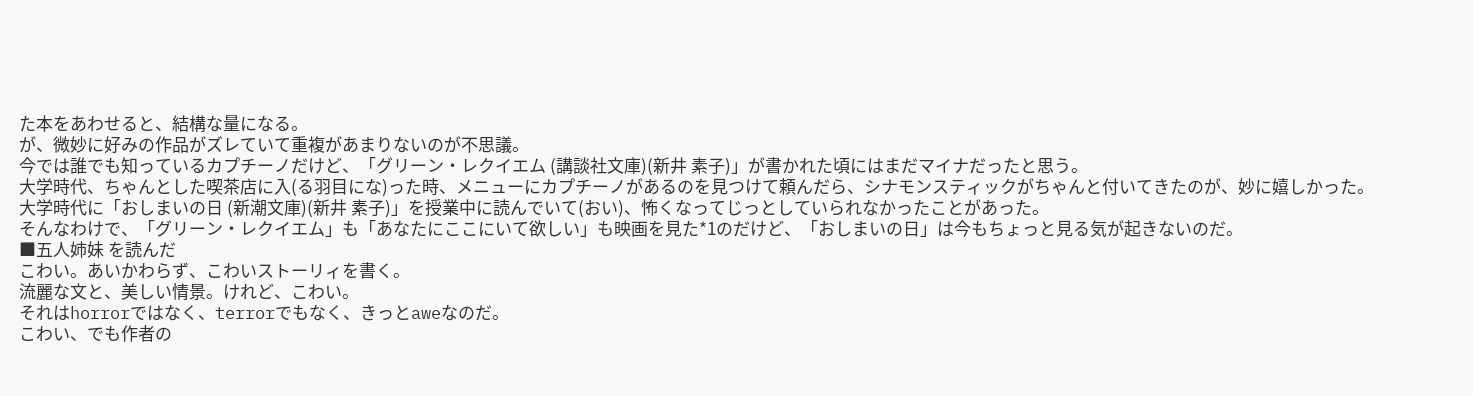た本をあわせると、結構な量になる。
が、微妙に好みの作品がズレていて重複があまりないのが不思議。
今では誰でも知っているカプチーノだけど、「グリーン・レクイエム (講談社文庫)(新井 素子)」が書かれた頃にはまだマイナだったと思う。
大学時代、ちゃんとした喫茶店に入(る羽目にな)った時、メニューにカプチーノがあるのを見つけて頼んだら、シナモンスティックがちゃんと付いてきたのが、妙に嬉しかった。
大学時代に「おしまいの日 (新潮文庫)(新井 素子)」を授業中に読んでいて(おい)、怖くなってじっとしていられなかったことがあった。
そんなわけで、「グリーン・レクイエム」も「あなたにここにいて欲しい」も映画を見た*1のだけど、「おしまいの日」は今もちょっと見る気が起きないのだ。
■五人姉妹 を読んだ
こわい。あいかわらず、こわいストーリィを書く。
流麗な文と、美しい情景。けれど、こわい。
それはhorrorではなく、terrorでもなく、きっとaweなのだ。
こわい、でも作者の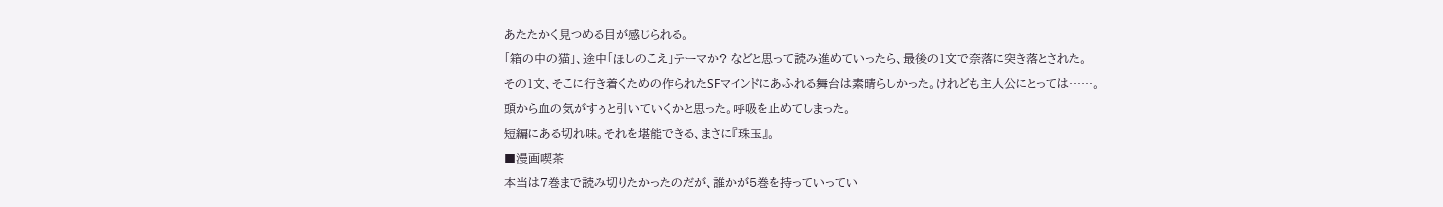あたたかく見つめる目が感じられる。
「箱の中の猫」、途中「ほしのこえ」テーマか? などと思って読み進めていったら、最後の1文で奈落に突き落とされた。
その1文、そこに行き着くための作られたSFマインドにあふれる舞台は素晴らしかった。けれども主人公にとっては……。
頭から血の気がすぅと引いていくかと思った。呼吸を止めてしまった。
短編にある切れ味。それを堪能できる、まさに『珠玉』。
■漫画喫茶
本当は7巻まで読み切りたかったのだが、誰かが5巻を持っていってい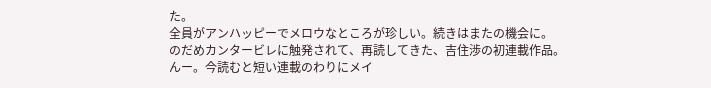た。
全員がアンハッピーでメロウなところが珍しい。続きはまたの機会に。
のだめカンタービレに触発されて、再読してきた、吉住渉の初連載作品。
んー。今読むと短い連載のわりにメイ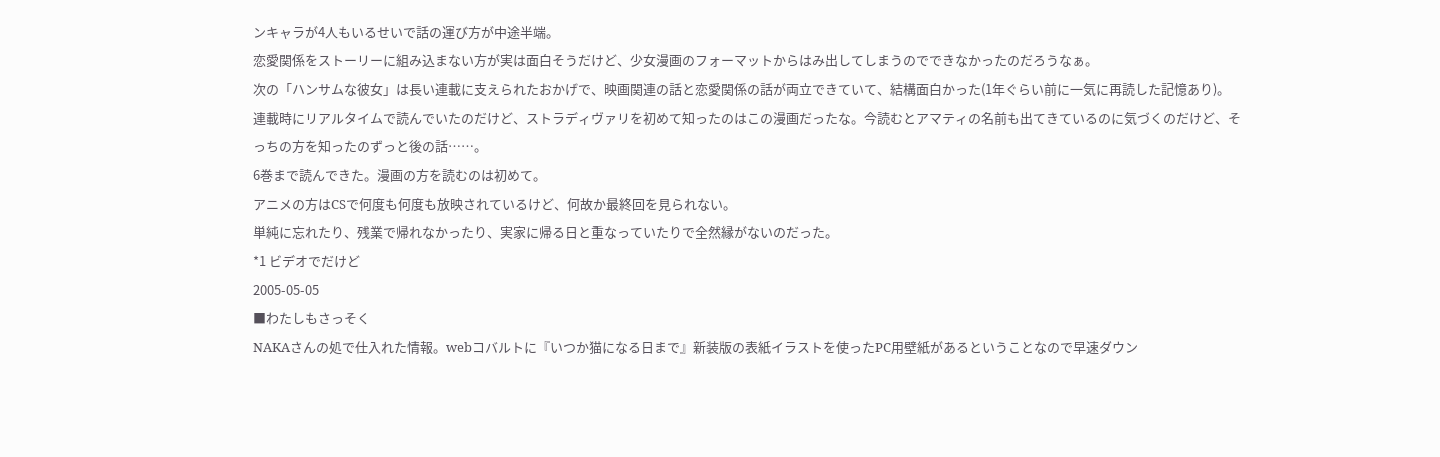ンキャラが4人もいるせいで話の運び方が中途半端。
恋愛関係をストーリーに組み込まない方が実は面白そうだけど、少女漫画のフォーマットからはみ出してしまうのでできなかったのだろうなぁ。
次の「ハンサムな彼女」は長い連載に支えられたおかげで、映画関連の話と恋愛関係の話が両立できていて、結構面白かった(1年ぐらい前に一気に再読した記憶あり)。
連載時にリアルタイムで読んでいたのだけど、ストラディヴァリを初めて知ったのはこの漫画だったな。今読むとアマティの名前も出てきているのに気づくのだけど、そっちの方を知ったのずっと後の話……。
6巻まで読んできた。漫画の方を読むのは初めて。
アニメの方はCSで何度も何度も放映されているけど、何故か最終回を見られない。
単純に忘れたり、残業で帰れなかったり、実家に帰る日と重なっていたりで全然縁がないのだった。
*1 ビデオでだけど
2005-05-05
■わたしもさっそく
NAKAさんの処で仕入れた情報。webコバルトに『いつか猫になる日まで』新装版の表紙イラストを使ったPC用壁紙があるということなので早速ダウン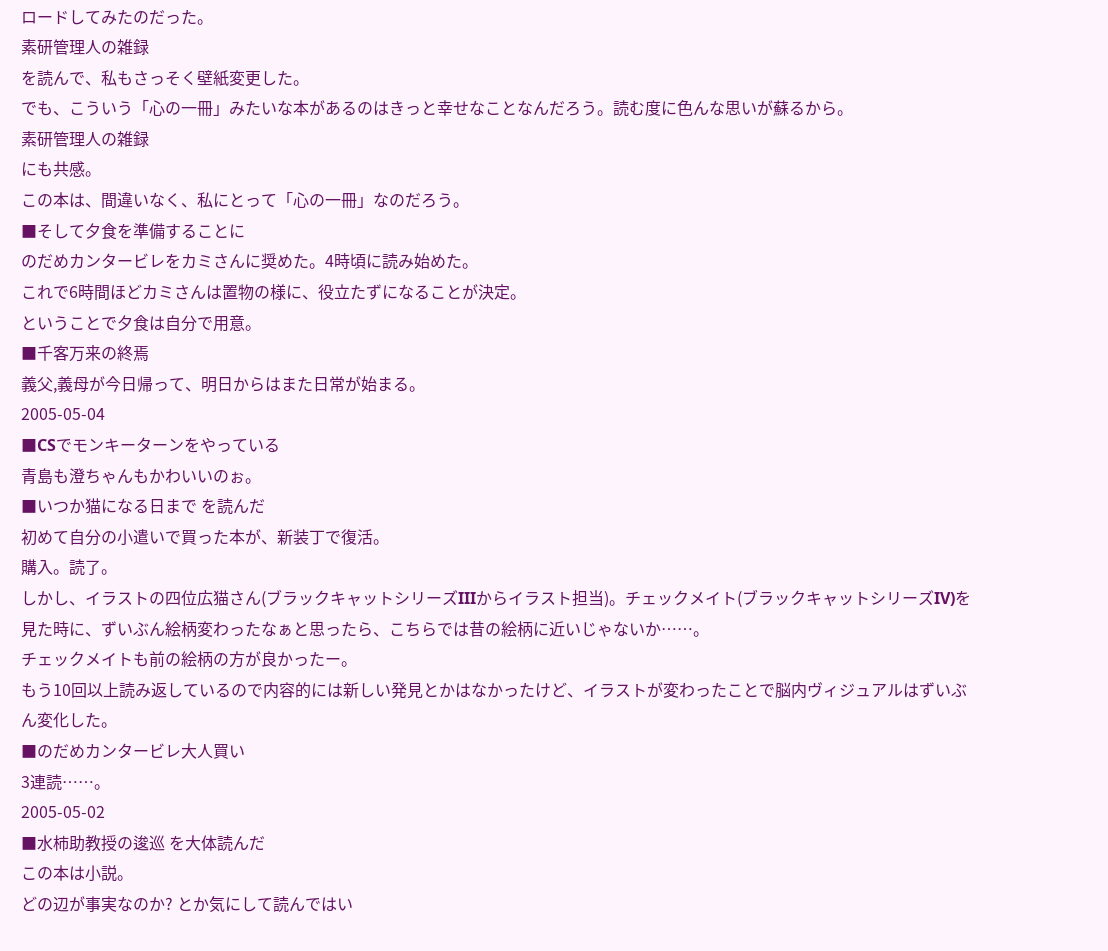ロードしてみたのだった。
素研管理人の雑録
を読んで、私もさっそく壁紙変更した。
でも、こういう「心の一冊」みたいな本があるのはきっと幸せなことなんだろう。読む度に色んな思いが蘇るから。
素研管理人の雑録
にも共感。
この本は、間違いなく、私にとって「心の一冊」なのだろう。
■そして夕食を準備することに
のだめカンタービレをカミさんに奨めた。4時頃に読み始めた。
これで6時間ほどカミさんは置物の様に、役立たずになることが決定。
ということで夕食は自分で用意。
■千客万来の終焉
義父,義母が今日帰って、明日からはまた日常が始まる。
2005-05-04
■CSでモンキーターンをやっている
青島も澄ちゃんもかわいいのぉ。
■いつか猫になる日まで を読んだ
初めて自分の小遣いで買った本が、新装丁で復活。
購入。読了。
しかし、イラストの四位広猫さん(ブラックキャットシリーズIIIからイラスト担当)。チェックメイト(ブラックキャットシリーズIV)を見た時に、ずいぶん絵柄変わったなぁと思ったら、こちらでは昔の絵柄に近いじゃないか……。
チェックメイトも前の絵柄の方が良かったー。
もう10回以上読み返しているので内容的には新しい発見とかはなかったけど、イラストが変わったことで脳内ヴィジュアルはずいぶん変化した。
■のだめカンタービレ大人買い
3連読……。
2005-05-02
■水柿助教授の逡巡 を大体読んだ
この本は小説。
どの辺が事実なのか? とか気にして読んではい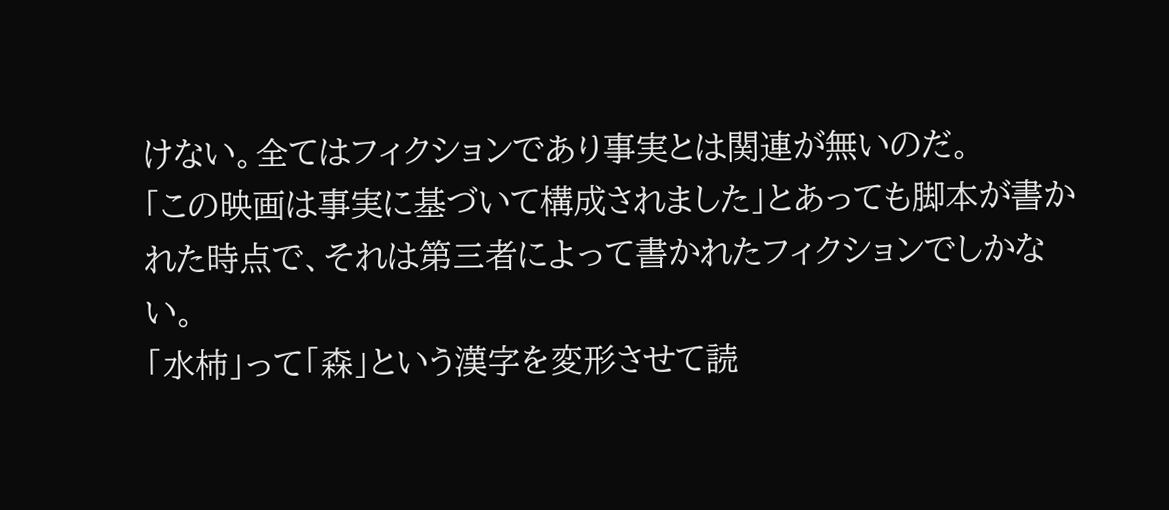けない。全てはフィクションであり事実とは関連が無いのだ。
「この映画は事実に基づいて構成されました」とあっても脚本が書かれた時点で、それは第三者によって書かれたフィクションでしかない。
「水柿」って「森」という漢字を変形させて読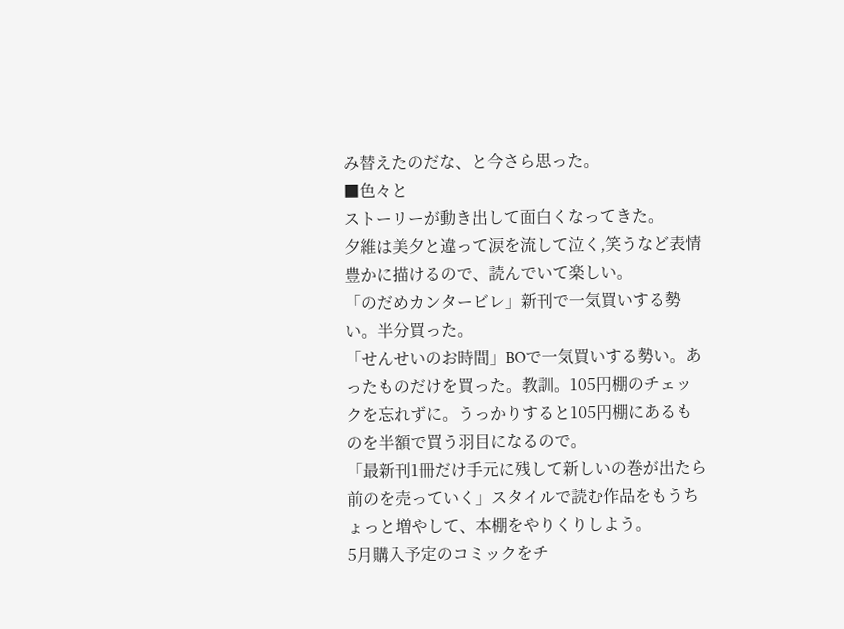み替えたのだな、と今さら思った。
■色々と
ストーリーが動き出して面白くなってきた。
夕維は美夕と違って涙を流して泣く,笑うなど表情豊かに描けるので、読んでいて楽しい。
「のだめカンタービレ」新刊で一気買いする勢い。半分買った。
「せんせいのお時間」BOで一気買いする勢い。あったものだけを買った。教訓。105円棚のチェックを忘れずに。うっかりすると105円棚にあるものを半額で買う羽目になるので。
「最新刊1冊だけ手元に残して新しいの巻が出たら前のを売っていく」スタイルで読む作品をもうちょっと増やして、本棚をやりくりしよう。
5月購入予定のコミックをチ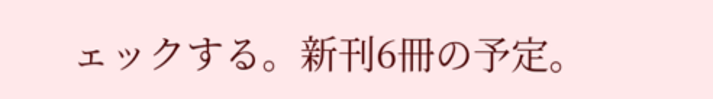ェックする。新刊6冊の予定。